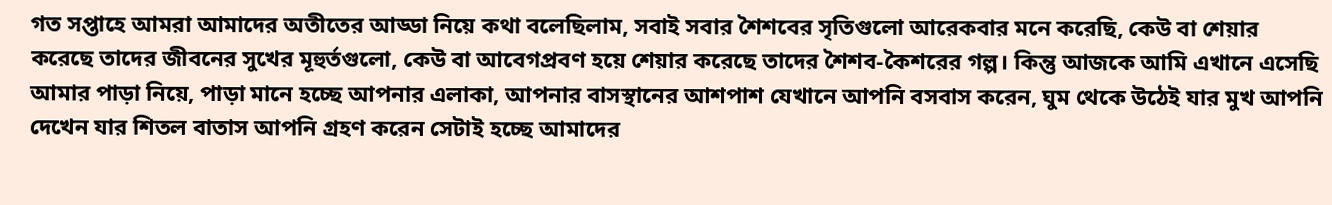গত সপ্তাহে আমরা আমাদের অতীতের আড্ডা নিয়ে কথা বলেছিলাম, সবাই সবার শৈশবের সৃতিগুলো আরেকবার মনে করেছি, কেউ বা শেয়ার করেছে তাদের জীবনের সুখের মূহুর্তগুলো, কেউ বা আবেগপ্রবণ হয়ে শেয়ার করেছে তাদের শৈশব-কৈশরের গল্প। কিন্তু আজকে আমি এখানে এসেছি আমার পাড়া নিয়ে, পাড়া মানে হচ্ছে আপনার এলাকা, আপনার বাসস্থানের আশপাশ যেখানে আপনি বসবাস করেন, ঘুম থেকে উঠেই যার মুখ আপনি দেখেন যার শিতল বাতাস আপনি গ্রহণ করেন সেটাই হচ্ছে আমাদের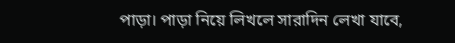পাড়া। পাড়া নিয়ে লিখলে সারাদিন লেখা যাবে,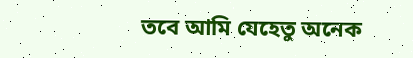তবে আমি যেহেতু অনেক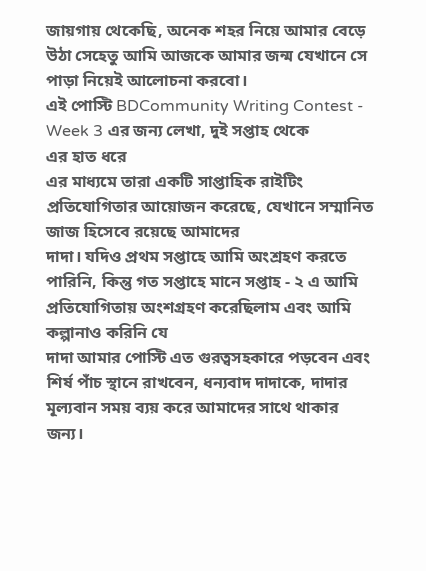জায়গায় থেকেছি, অনেক শহর নিয়ে আমার বেড়ে উঠা সেহেতু আমি আজকে আমার জন্ম যেখানে সে পাড়া নিয়েই আলোচনা করবো।
এই পোস্টি BDCommunity Writing Contest - Week 3 এর জন্য লেখা, দুই সপ্তাহ থেকে
এর হাত ধরে
এর মাধ্যমে তারা একটি সাপ্তাহিক রাইটিং প্রতিযোগিতার আয়োজন করেছে, যেখানে সম্মানিত জাজ হিসেবে রয়েছে আমাদের
দাদা। যদিও প্রথম সপ্তাহে আমি অংশ্রহণ করতে পারিনি, কিন্তু গত সপ্তাহে মানে সপ্তাহ - ২ এ আমি প্রতিযোগিতায় অংশগ্রহণ করেছিলাম এবং আমি কল্পানাও করিনি যে
দাদা আমার পোস্টি এত গুরত্বসহকারে পড়বেন এবং শির্ষ পাঁচ স্থানে রাখবেন, ধন্যবাদ দাদাকে, দাদার মূল্যবান সময় ব্যয় করে আমাদের সাথে থাকার জন্য।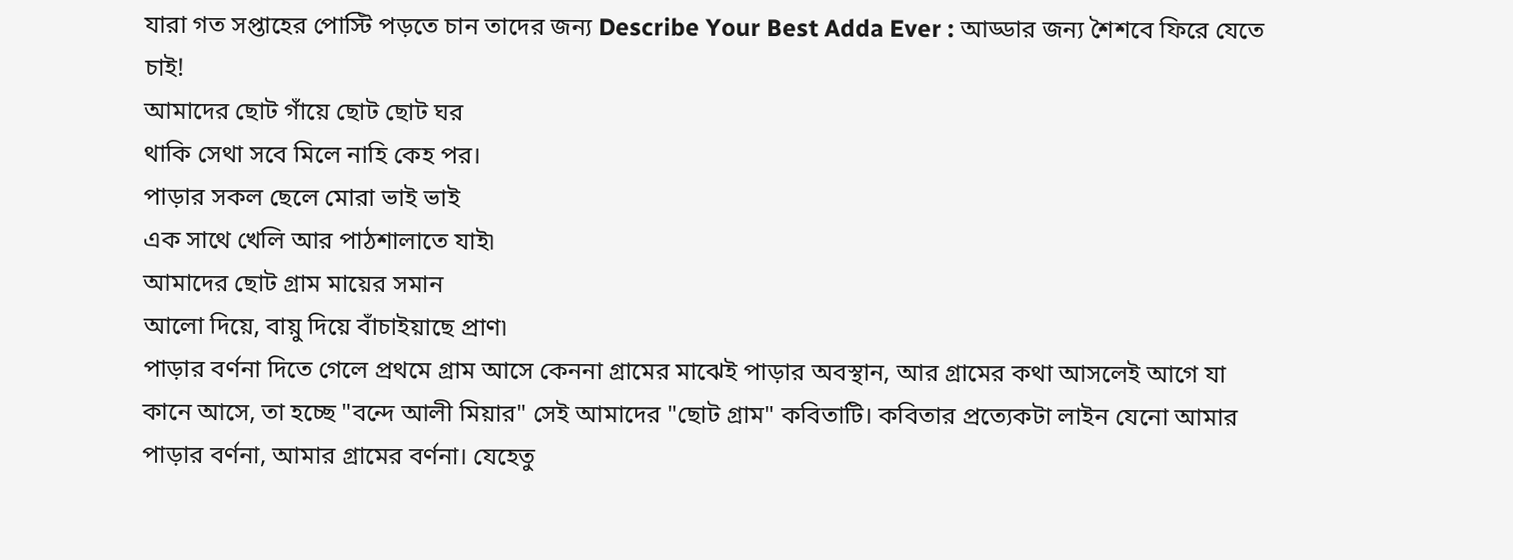যারা গত সপ্তাহের পোস্টি পড়তে চান তাদের জন্য Describe Your Best Adda Ever : আড্ডার জন্য শৈশবে ফিরে যেতে চাই!
আমাদের ছোট গাঁয়ে ছোট ছোট ঘর
থাকি সেথা সবে মিলে নাহি কেহ পর।
পাড়ার সকল ছেলে মোরা ভাই ভাই
এক সাথে খেলি আর পাঠশালাতে যাই৷
আমাদের ছোট গ্রাম মায়ের সমান
আলো দিয়ে, বায়ু দিয়ে বাঁচাইয়াছে প্রাণ৷
পাড়ার বর্ণনা দিতে গেলে প্রথমে গ্রাম আসে কেননা গ্রামের মাঝেই পাড়ার অবস্থান, আর গ্রামের কথা আসলেই আগে যা কানে আসে, তা হচ্ছে "বন্দে আলী মিয়ার" সেই আমাদের "ছোট গ্রাম" কবিতাটি। কবিতার প্রত্যেকটা লাইন যেনো আমার পাড়ার বর্ণনা, আমার গ্রামের বর্ণনা। যেহেতু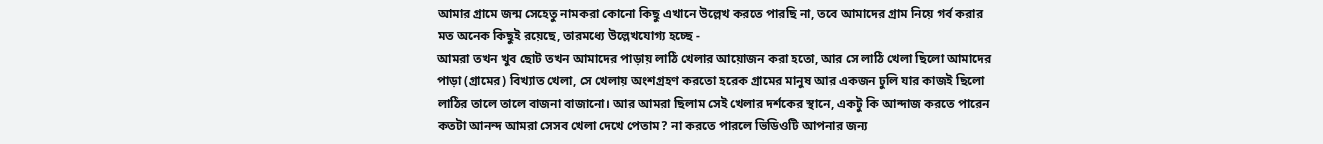আমার গ্রামে জন্ম সেহেতু নামকরা কোনো কিছু এখানে উল্লেখ করতে পারছি না, তবে আমাদের গ্রাম নিয়ে গর্ব করার মত অনেক কিছুই রয়েছে, তারমধ্যে উল্লেখযোগ্য হচ্ছে -
আমরা তখন খুব ছোট তখন আমাদের পাড়ায় লাঠি খেলার আয়োজন করা হতো, আর সে লাঠি খেলা ছিলো আমাদের পাড়া (গ্রামের) বিখ্যাত খেলা, সে খেলায় অংশগ্রহণ করতো হরেক গ্রামের মানুষ আর একজন ঢুলি যার কাজই ছিলো লাঠির তালে তালে বাজনা বাজানো। আর আমরা ছিলাম সেই খেলার দর্শকের স্থানে, একটু কি আন্দাজ করতে পারেন কতটা আনন্দ আমরা সেসব খেলা দেখে পেতাম? না করতে পারলে ভিডিওটি আপনার জন্য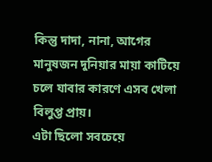কিন্তু দাদা, নানা, আগের মানুষজন দুনিয়ার মায়া কাটিয়ে চলে যাবার কারণে এসব খেলা বিলুপ্ত প্রায়।
এটা ছিলো সবচেয়ে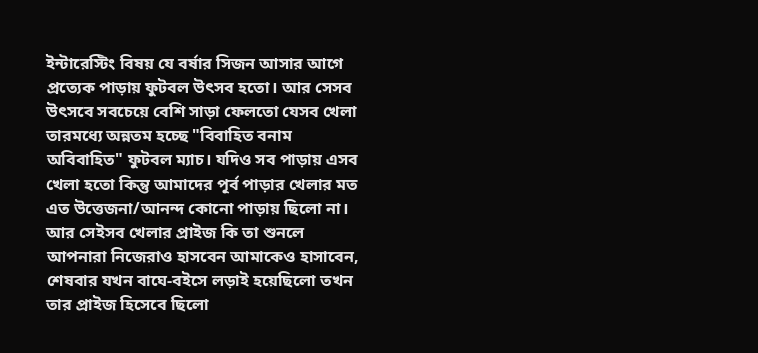ইন্টারেস্টিং বিষয় যে বর্ষার সিজন আসার আগে প্রত্যেক পাড়ায় ফুটবল উৎসব হতো। আর সেসব উৎসবে সবচেয়ে বেশি সাড়া ফেলতো যেসব খেলা তারমধ্যে অন্নতম হচ্ছে "বিবাহিত বনাম অবিবাহিত" ফুটবল ম্যাচ। যদিও সব পাড়ায় এসব খেলা হতো কিন্তু আমাদের পূর্ব পাড়ার খেলার মত এত উত্তেজনা/আনন্দ কোনো পাড়ায় ছিলো না। আর সেইসব খেলার প্রাইজ কি তা শুনলে আপনারা নিজেরাও হাসবেন আমাকেও হাসাবেন, শেষবার যখন বাঘে-বইসে লড়াই হয়েছিলো তখন তার প্রাইজ হিসেবে ছিলো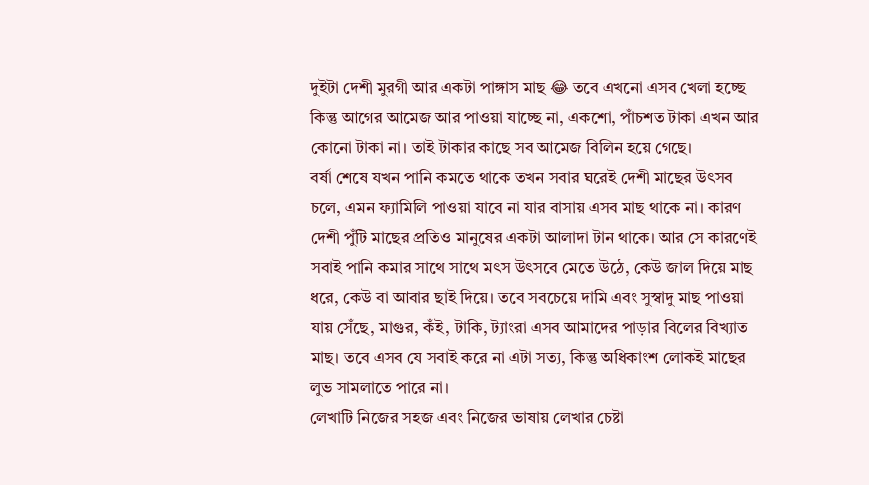দুইটা দেশী মুরগী আর একটা পাঙ্গাস মাছ 😂 তবে এখনো এসব খেলা হচ্ছে কিন্তু আগের আমেজ আর পাওয়া যাচ্ছে না, একশো, পাঁচশত টাকা এখন আর কোনো টাকা না। তাই টাকার কাছে সব আমেজ বিলিন হয়ে গেছে।
বর্ষা শেষে যখন পানি কমতে থাকে তখন সবার ঘরেই দেশী মাছের উৎসব চলে, এমন ফ্যামিলি পাওয়া যাবে না যার বাসায় এসব মাছ থাকে না। কারণ দেশী পুঁটি মাছের প্রতিও মানুষের একটা আলাদা টান থাকে। আর সে কারণেই সবাই পানি কমার সাথে সাথে মৎস উৎসবে মেতে উঠে, কেউ জাল দিয়ে মাছ ধরে, কেউ বা আবার ছাই দিয়ে। তবে সবচেয়ে দামি এবং সুস্বাদু মাছ পাওয়া যায় সেঁছে, মাগুর, কঁই, টাকি, ট্যাংরা এসব আমাদের পাড়ার বিলের বিখ্যাত মাছ। তবে এসব যে সবাই করে না এটা সত্য, কিন্তু অধিকাংশ লোকই মাছের লুভ সামলাতে পারে না।
লেখাটি নিজের সহজ এবং নিজের ভাষায় লেখার চেষ্টা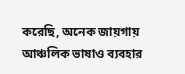করেছি, অনেক জায়গায় আঞ্চলিক ভাষাও ব্যবহার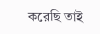করেছি তাই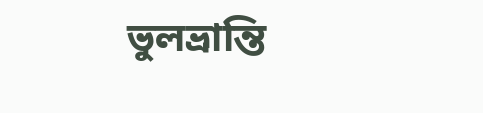ভুলভ্রান্তি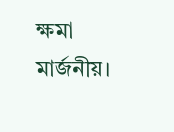ক্ষমা মার্জনীয়।